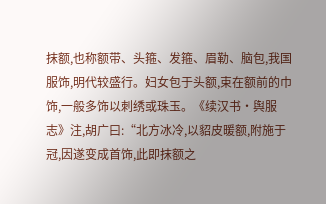抹额,也称额带、头箍、发箍、眉勒、脑包,我国服饰,明代较盛行。妇女包于头额,束在额前的巾饰,一般多饰以刺绣或珠玉。《续汉书·舆服志》注,胡广曰:“北方冰冷,以貂皮暖额,附施于冠,因遂变成首饰,此即抹额之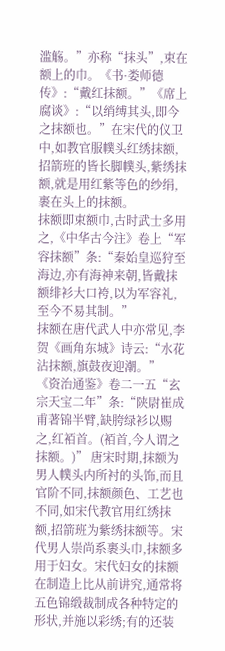滥觞。”亦称“抹头”,束在额上的巾。《书·娄师德传》:“戴红抹额。”《席上腐谈》:“以绡缚其头,即今之抹额也。”在宋代的仪卫中,如教官服幞头红绣抹额,招箭班的皆长脚幞头,紫绣抹额,就是用红紫等色的纱绢,裹在头上的抹额。
抹额即束额巾,古时武士多用之,《中华古今注》卷上“军容抹额”条:“秦始皇巡狩至海边,亦有海神来朝,皆戴抹额绯衫大口袴,以为军容礼,至今不易其制。”
抹额在唐代武人中亦常见,李贺《画角东城》诗云:“水花沾抹额,旗鼓夜迎潮。” 《资治通鉴》卷二一五“玄宗天宝二年”条:“陕尉崔成甫著锦半臂,缺胯绿衫以赐之,红袹首。(袹首,今人谓之抹额。)” 唐宋时期,抹额为男人幞头内所衬的头饰,而且官阶不同,抹额颜色、工艺也不同,如宋代教官用红绣抹额,招箭班为紫绣抹额等。宋代男人崇尚系裹头巾,抹额多用于妇女。宋代妇女的抹额在制造上比从前讲究,通常将五色锦缎裁制成各种特定的形状,并施以彩绣;有的还装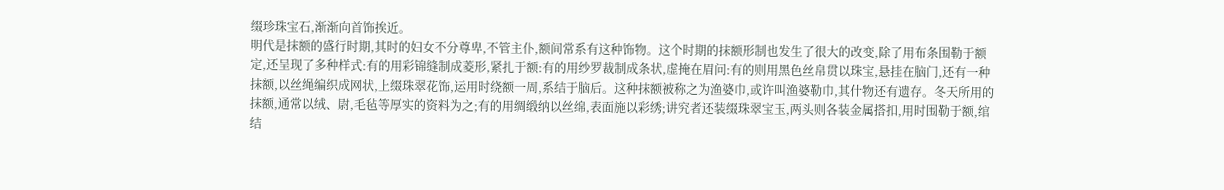缀珍珠宝石,渐渐向首饰挨近。
明代是抹额的盛行时期,其时的妇女不分尊卑,不管主仆,额间常系有这种饰物。这个时期的抹额形制也发生了很大的改变,除了用布条围勒于额定,还呈现了多种样式:有的用彩锦缝制成菱形,紧扎于额:有的用纱罗裁制成条状,虚掩在眉问:有的则用黑色丝帛贯以珠宝,悬挂在脑门,还有一种抹额,以丝绳编织成网状,上缀珠翠花饰,运用时绕额一周,系结于脑后。这种抹额被称之为渔婆巾,或许叫渔婆勒巾,其什物还有遗存。冬天所用的抹额,通常以绒、尉,毛毡等厚实的资料为之;有的用绸缎纳以丝绵,表面施以彩绣;讲究者还装缀珠翠宝玉,两头则各装金属搭扣,用时围勒于额,绾结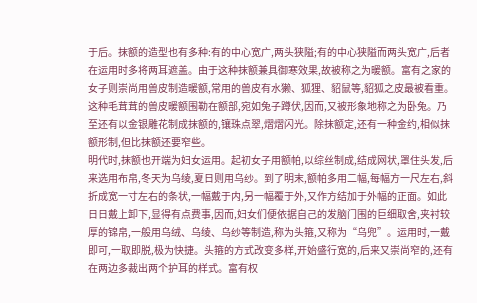于后。抹额的造型也有多种:有的中心宽广,两头狭隘;有的中心狭隘而两头宽广,后者在运用时多将两耳遮盖。由于这种抹额兼具御寒效果,故被称之为暖额。富有之家的女子则崇尚用兽皮制造暖额,常用的兽皮有水獭、狐狸、貂鼠等,貂狐之皮最被看重。这种毛茸茸的兽皮暖额围勒在额部,宛如兔子蹲伏,因而,又被形象地称之为卧兔。乃至还有以金银雕花制成抹额的,镶珠点翠,熠熠闪光。除抹额定,还有一种金约,相似抹额形制,但比抹额还要窄些。
明代时,抹额也开端为妇女运用。起初女子用额帕,以综丝制成,结成网状,罩住头发,后来选用布帛,冬天为乌绫,夏日则用乌纱。到了明末,额帕多用二幅,每幅方一尺左右,斜折成宽一寸左右的条状,一幅戴于内,另一幅覆于外,又作方结加于外幅的正面。如此日日戴上卸下,显得有点费事,因而,妇女们便依据自己的发脑门围的巨细取舍,夹衬较厚的锦帛,一般用乌绒、乌绫、乌纱等制造,称为头箍,又称为“乌兜”。运用时,一戴即可,一取即脱,极为快捷。头箍的方式改变多样,开始盛行宽的,后来又崇尚窄的,还有在两边多裁出两个护耳的样式。富有权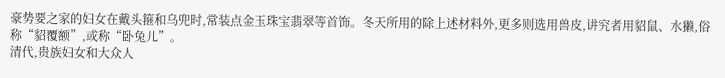豪势要之家的妇女在戴头箍和乌兜时,常装点金玉珠宝翡翠等首饰。冬天所用的除上述材料外,更多则选用兽皮,讲究者用貂鼠、水獭,俗称“貂覆额”,或称“卧兔儿”。
清代,贵族妇女和大众人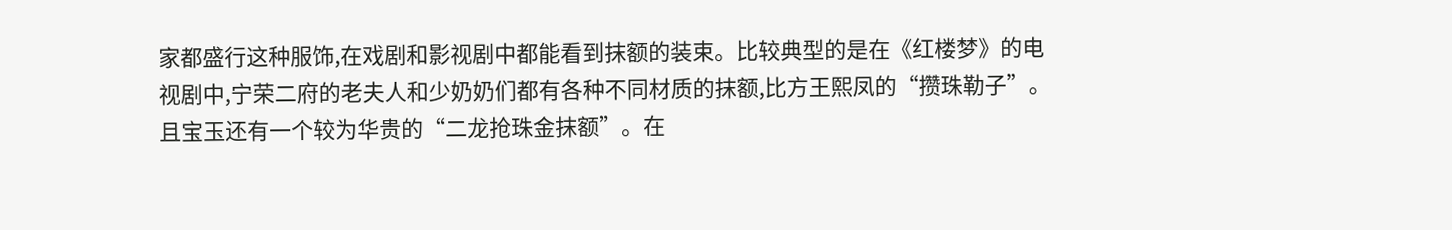家都盛行这种服饰,在戏剧和影视剧中都能看到抹额的装束。比较典型的是在《红楼梦》的电视剧中,宁荣二府的老夫人和少奶奶们都有各种不同材质的抹额,比方王熙凤的“攒珠勒子”。且宝玉还有一个较为华贵的“二龙抢珠金抹额”。在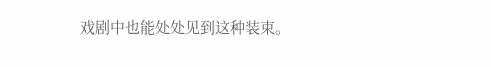戏剧中也能处处见到这种装束。